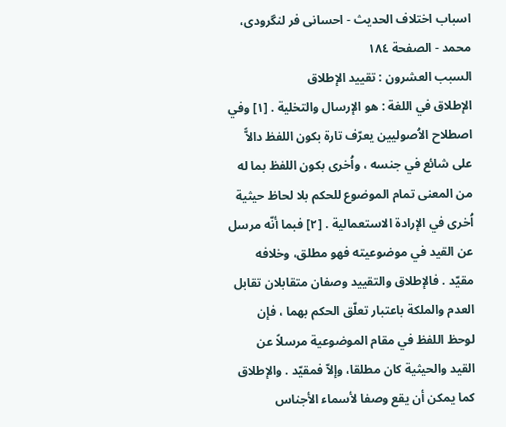اسباب اختلاف الحديث - احسانی فر لنگرودی، محمد - الصفحة ١٨٤
السبب العشرون : تقييد الإطلاق
الإطلاق في اللغة : هو الإرسال والتخلية . [١] وفي اصطلاح الاُصوليين يعرّف تارة بكون اللفظ دالاًّ على شائع في جنسه ، واُخرى بكون اللفظ بما له من المعنى تمام الموضوع للحكم بلا لحاظ حيثية اُخرى في الإرادة الاستعمالية . [٢] فبما أنّه مرسل عن القيد في موضوعيته فهو مطلق، وخلافه مقيّد . فالإطلاق والتقييد وصفان متقابلان تقابل العدم والملكة باعتبار تعلّق الحكم بهما ، فإن لوحظ اللفظ في مقام الموضوعية مرسلاً عن القيد والحيثية كان مطلقا، وإلاّ فمقيّد . والإطلاق كما يمكن أن يقع وصفا لأسماء الأجناس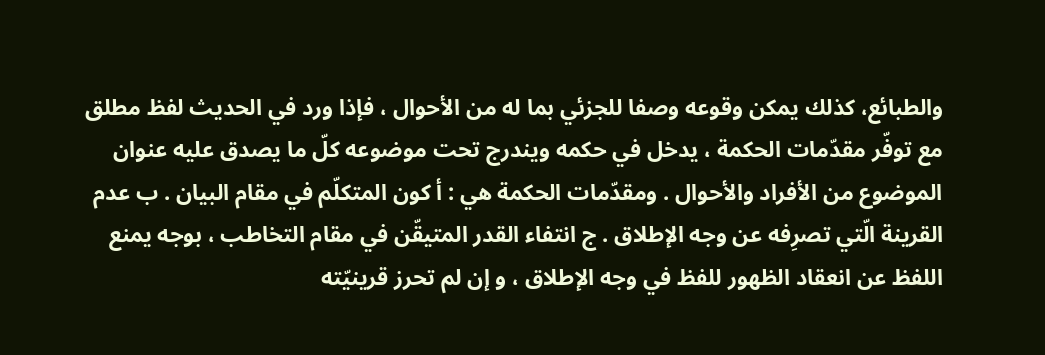والطبائع، كذلك يمكن وقوعه وصفا للجزئي بما له من الأحوال ، فإذا ورد في الحديث لفظ مطلق مع توفّر مقدّمات الحكمة ، يدخل في حكمه ويندرج تحت موضوعه كلّ ما يصدق عليه عنوان الموضوع من الأفراد والأحوال . ومقدّمات الحكمة هي : أ كون المتكلّم في مقام البيان . ب عدم القرينة الّتي تصرِفه عن وجه الإطلاق . ج انتفاء القدر المتيقّن في مقام التخاطب ، بوجه يمنع اللفظ عن انعقاد الظهور للفظ في وجه الإطلاق ، و إن لم تحرز قرينيّته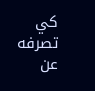كي تصرفه عن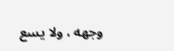وجهه ، ولا يسع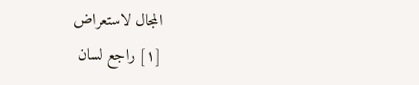المجال لاستعراض
[١] راجع لسان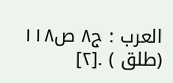العرب : ج٨ ص١١٨ (طلق ) .[٢]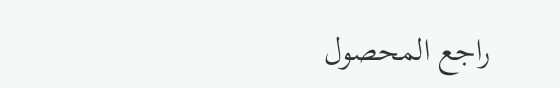راجع المحصول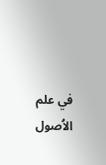في علم الاُصول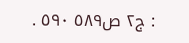: ج٢ ص٥٨٩ ٥٩٠ .